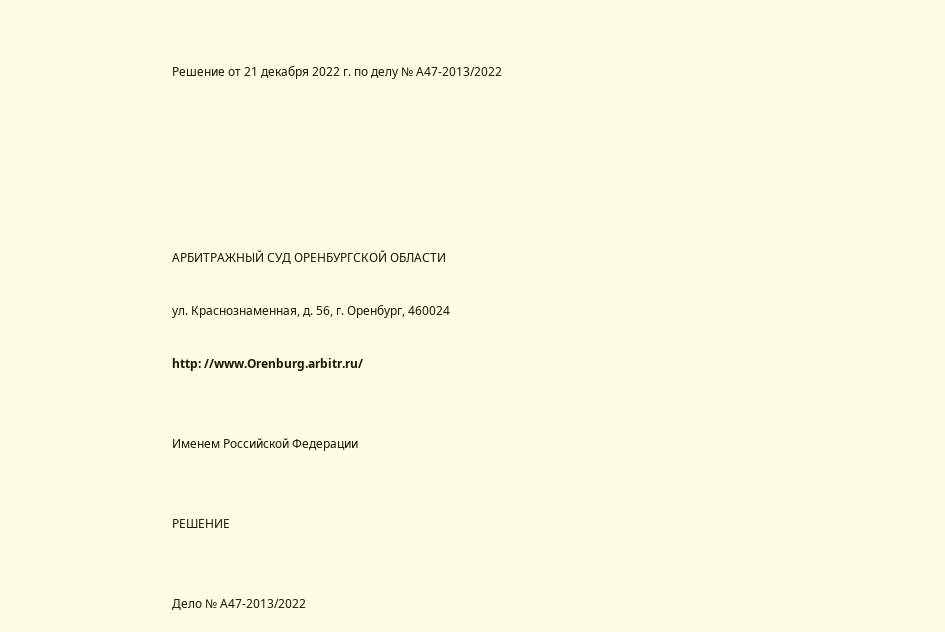Решение от 21 декабря 2022 г. по делу № А47-2013/2022






АРБИТРАЖНЫЙ СУД ОРЕНБУРГСКОЙ ОБЛАСТИ

ул. Краснознаменная, д. 56, г. Оренбург, 460024

http: //www.Orenburg.arbitr.ru/


Именем Российской Федерации


РЕШЕНИЕ


Дело № А47-2013/2022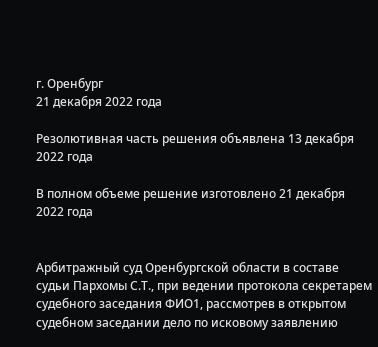г. Оренбург
21 декабря 2022 года

Резолютивная часть решения объявлена 13 декабря 2022 года

В полном объеме решение изготовлено 21 декабря 2022 года


Арбитражный суд Оренбургской области в составе судьи Пархомы С.Т., при ведении протокола секретарем судебного заседания ФИО1, рассмотрев в открытом судебном заседании дело по исковому заявлению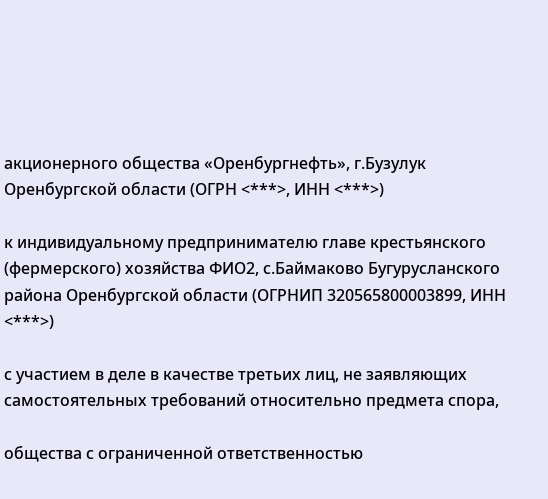акционерного общества «Оренбургнефть», г.Бузулук Оренбургской области (ОГРН <***>, ИНН <***>)

к индивидуальному предпринимателю главе крестьянского (фермерского) хозяйства ФИО2, с.Баймаково Бугурусланского района Оренбургской области (ОГРНИП 320565800003899, ИНН <***>)

с участием в деле в качестве третьих лиц, не заявляющих самостоятельных требований относительно предмета спора,

общества с ограниченной ответственностью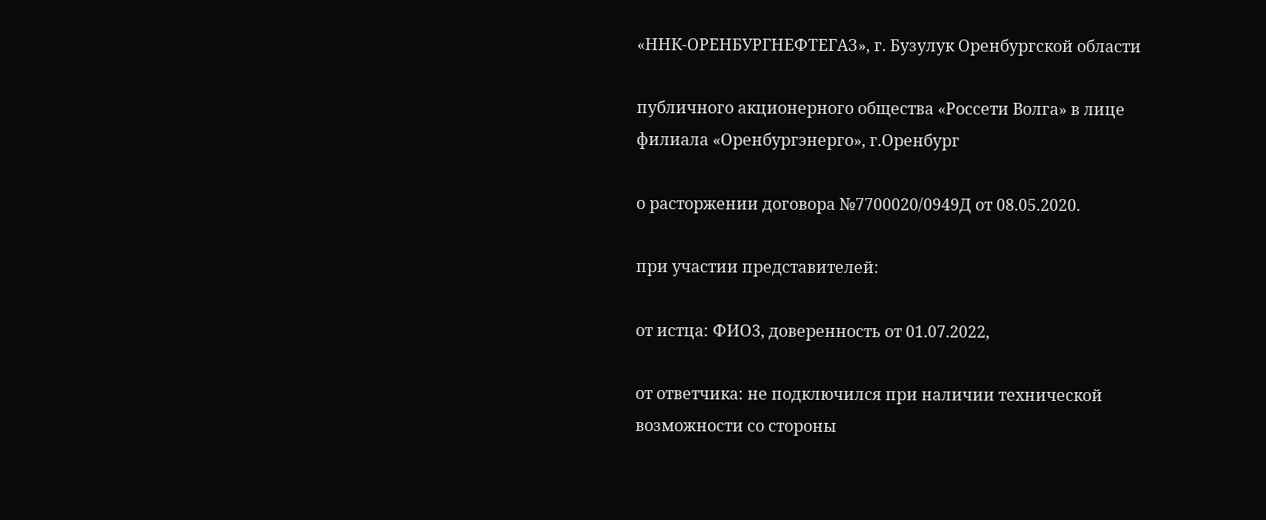«ННК-ОРЕНБУРГНЕФТЕГАЗ», г. Бузулук Оренбургской области

публичного акционерного общества «Россети Волга» в лице филиала «Оренбургэнерго», г.Оренбург

о расторжении договора №7700020/0949Д от 08.05.2020.

при участии представителей:

от истца: ФИО3, доверенность от 01.07.2022,

от ответчика: не подключился при наличии технической возможности со стороны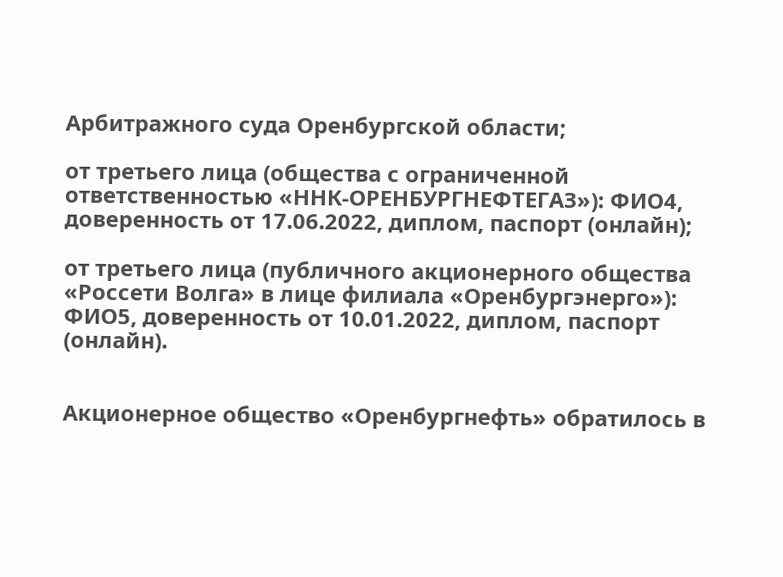Арбитражного суда Оренбургской области;

от третьего лица (общества с ограниченной ответственностью «ННК-ОРЕНБУРГНЕФТЕГАЗ»): ФИО4, доверенность от 17.06.2022, диплом, паспорт (онлайн);

от третьего лица (публичного акционерного общества «Россети Волга» в лице филиала «Оренбургэнерго»): ФИО5, доверенность от 10.01.2022, диплом, паспорт (онлайн).


Акционерное общество «Оренбургнефть» обратилось в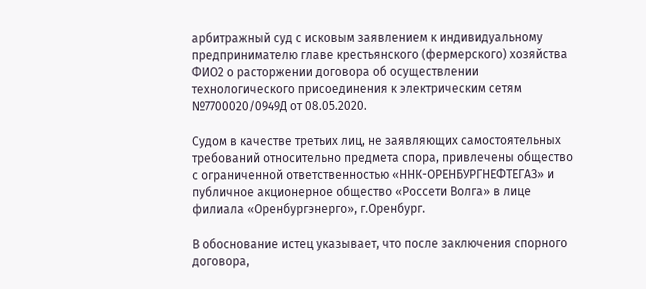арбитражный суд с исковым заявлением к индивидуальному предпринимателю главе крестьянского (фермерского) хозяйства ФИО2 о расторжении договора об осуществлении технологического присоединения к электрическим сетям №7700020/0949Д от 08.05.2020.

Судом в качестве третьих лиц, не заявляющих самостоятельных требований относительно предмета спора, привлечены общество с ограниченной ответственностью «ННК-ОРЕНБУРГНЕФТЕГАЗ» и публичное акционерное общество «Россети Волга» в лице филиала «Оренбургэнерго», г.Оренбург.

В обоснование истец указывает, что после заключения спорного договора,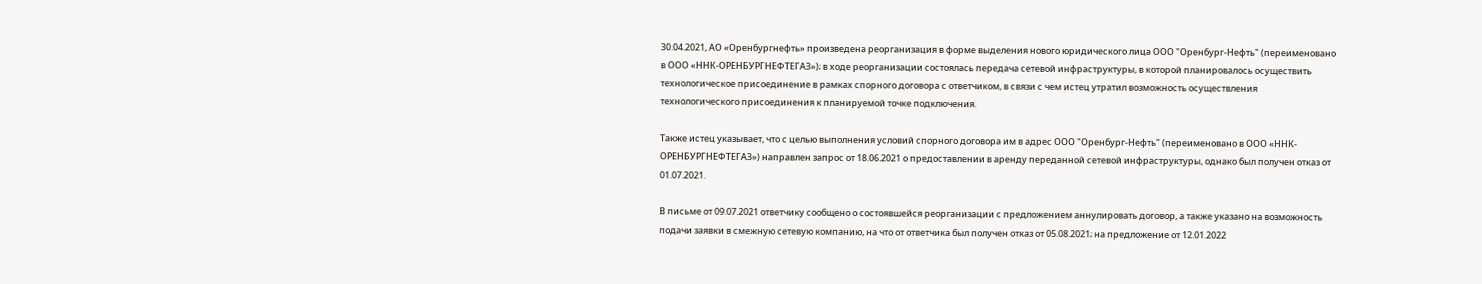30.04.2021, АО «Оренбургнефть» произведена реорганизация в форме выделения нового юридического лица ООО "Оренбург-Нефть" (переименовано в ООО «ННК-ОРЕНБУРГНЕФТЕГАЗ»); в ходе реорганизации состоялась передача сетевой инфраструктуры, в которой планировалось осуществить технологическое присоединение в рамках спорного договора с ответчиком, в связи с чем истец утратил возможность осуществления технологического присоединения к планируемой точке подключения.

Также истец указывает, что с целью выполнения условий спорного договора им в адрес ООО "Оренбург-Нефть" (переименовано в ООО «ННК-ОРЕНБУРГНЕФТЕГАЗ») направлен запрос от 18.06.2021 о предоставлении в аренду переданной сетевой инфраструктуры, однако был получен отказ от 01.07.2021.

В письме от 09.07.2021 ответчику сообщено о состоявшейся реорганизации с предложением аннулировать договор, а также указано на возможность подачи заявки в смежную сетевую компанию, на что от ответчика был получен отказ от 05.08.2021; на предложение от 12.01.2022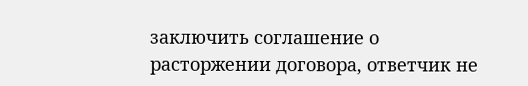заключить соглашение о расторжении договора, ответчик не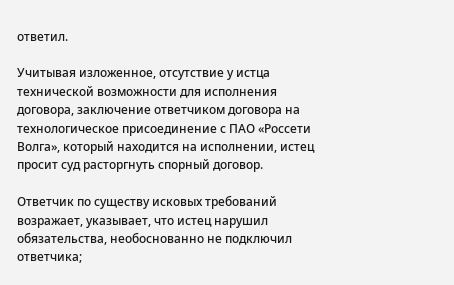ответил.

Учитывая изложенное, отсутствие у истца технической возможности для исполнения договора, заключение ответчиком договора на технологическое присоединение с ПАО «Россети Волга», который находится на исполнении, истец просит суд расторгнуть спорный договор.

Ответчик по существу исковых требований возражает, указывает, что истец нарушил обязательства, необоснованно не подключил ответчика;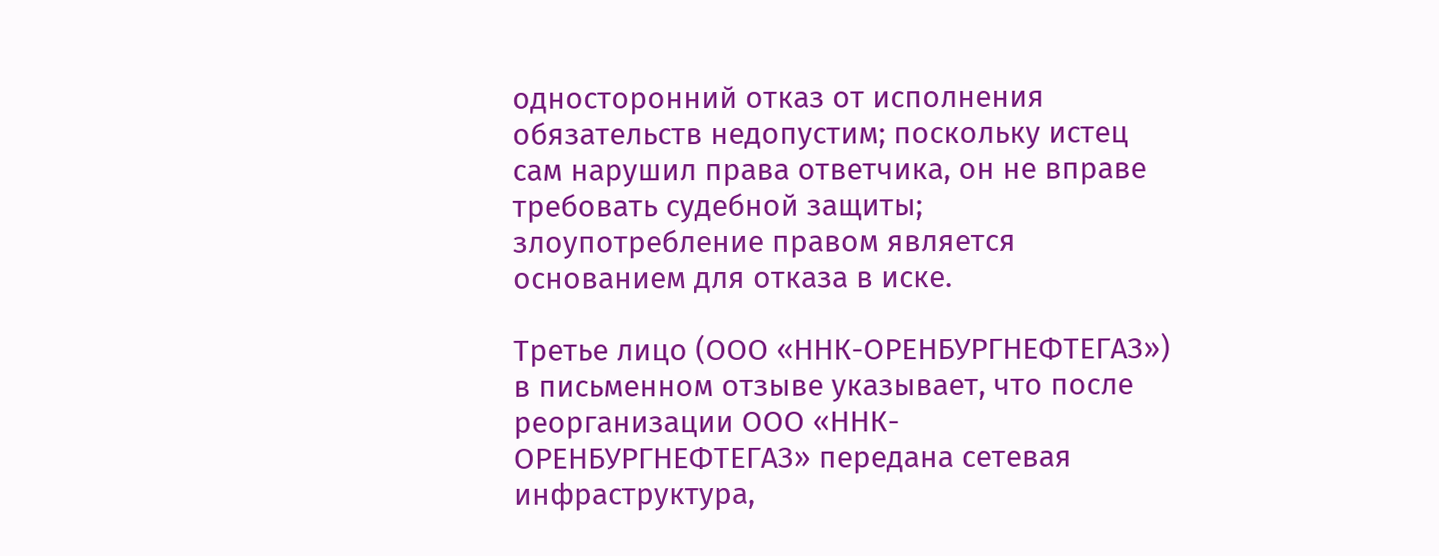односторонний отказ от исполнения обязательств недопустим; поскольку истец сам нарушил права ответчика, он не вправе требовать судебной защиты; злоупотребление правом является основанием для отказа в иске.

Третье лицо (ООО «ННК-ОРЕНБУРГНЕФТЕГАЗ») в письменном отзыве указывает, что после реорганизации ООО «ННК-ОРЕНБУРГНЕФТЕГАЗ» передана сетевая инфраструктура,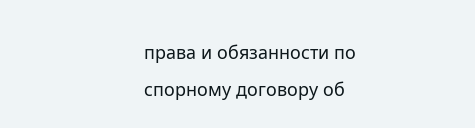права и обязанности по спорному договору об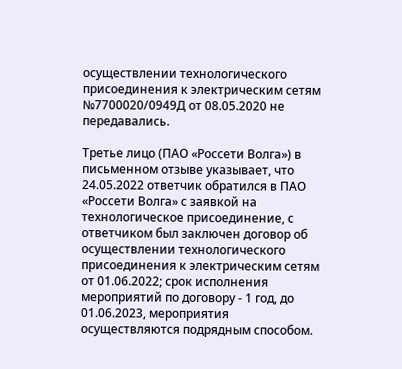осуществлении технологического присоединения к электрическим сетям №7700020/0949Д от 08.05.2020 не передавались.

Третье лицо (ПАО «Россети Волга») в письменном отзыве указывает, что 24.05.2022 ответчик обратился в ПАО «Россети Волга» с заявкой на технологическое присоединение, с ответчиком был заключен договор об осуществлении технологического присоединения к электрическим сетям от 01.06.2022; срок исполнения мероприятий по договору - 1 год, до 01.06.2023, мероприятия осуществляются подрядным способом.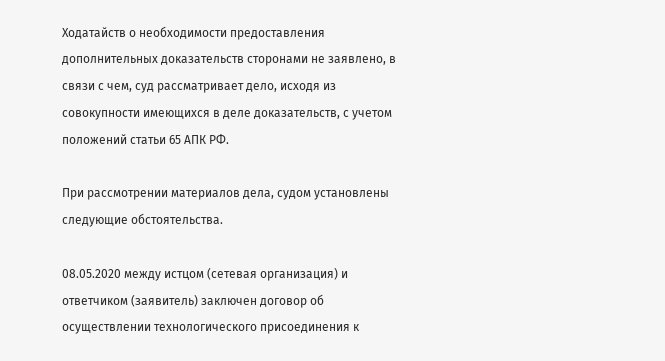Ходатайств о необходимости предоставления дополнительных доказательств сторонами не заявлено, в связи с чем, суд рассматривает дело, исходя из совокупности имеющихся в деле доказательств, с учетом положений статьи 65 АПК РФ.

При рассмотрении материалов дела, судом установлены следующие обстоятельства.

08.05.2020 между истцом (сетевая организация) и ответчиком (заявитель) заключен договор об осуществлении технологического присоединения к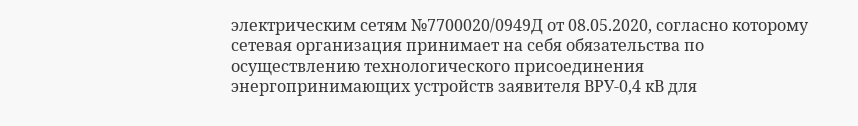электрическим сетям №7700020/0949Д от 08.05.2020, согласно которому сетевая организация принимает на себя обязательства по осуществлению технологического присоединения энергопринимающих устройств заявителя ВРУ-0,4 кВ для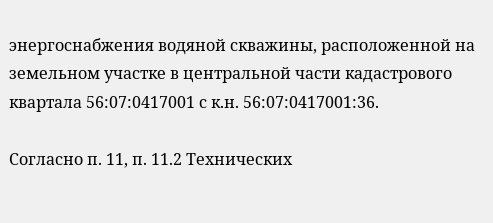энергоснабжения водяной скважины, расположенной на земельном участке в центральной части кадастрового квартала 56:07:0417001 с к.н. 56:07:0417001:36.

Согласно п. 11, п. 11.2 Технических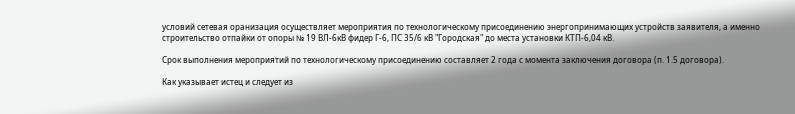условий сетевая оранизация осуществляет мероприятия по технологическому присоединению энергопринимающих устройств заявителя, а именно строительство отпайки от опоры № 19 ВЛ-6кВ фидер Г-6, ПС 35/6 кВ "Городская" до места установки КТП-6,04 кВ.

Срок выполнения мероприятий по технологическому присоединению составляет 2 года с момента заключения договора (п. 1.5 договора).

Как указывает истец и следует из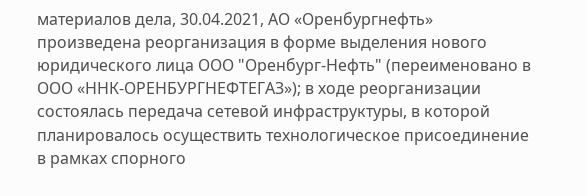материалов дела, 30.04.2021, АО «Оренбургнефть» произведена реорганизация в форме выделения нового юридического лица ООО "Оренбург-Нефть" (переименовано в ООО «ННК-ОРЕНБУРГНЕФТЕГАЗ»); в ходе реорганизации состоялась передача сетевой инфраструктуры, в которой планировалось осуществить технологическое присоединение в рамках спорного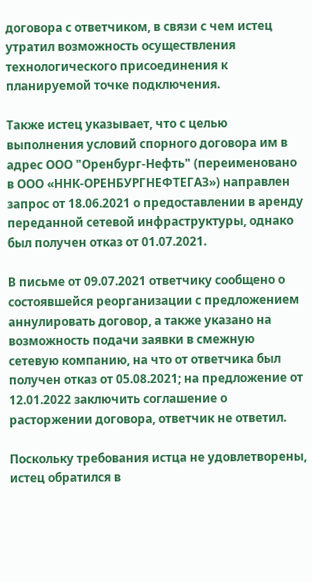договора с ответчиком, в связи с чем истец утратил возможность осуществления технологического присоединения к планируемой точке подключения.

Также истец указывает, что с целью выполнения условий спорного договора им в адрес ООО "Оренбург-Нефть" (переименовано в ООО «ННК-ОРЕНБУРГНЕФТЕГАЗ») направлен запрос от 18.06.2021 о предоставлении в аренду переданной сетевой инфраструктуры, однако был получен отказ от 01.07.2021.

В письме от 09.07.2021 ответчику сообщено о состоявшейся реорганизации с предложением аннулировать договор, а также указано на возможность подачи заявки в смежную сетевую компанию, на что от ответчика был получен отказ от 05.08.2021; на предложение от 12.01.2022 заключить соглашение о расторжении договора, ответчик не ответил.

Поскольку требования истца не удовлетворены, истец обратился в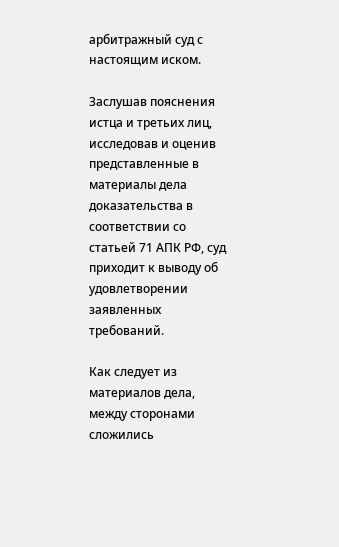арбитражный суд с настоящим иском.

Заслушав пояснения истца и третьих лиц, исследовав и оценив представленные в материалы дела доказательства в соответствии со статьей 71 АПК РФ, суд приходит к выводу об удовлетворении заявленных требований.

Как следует из материалов дела, между сторонами сложились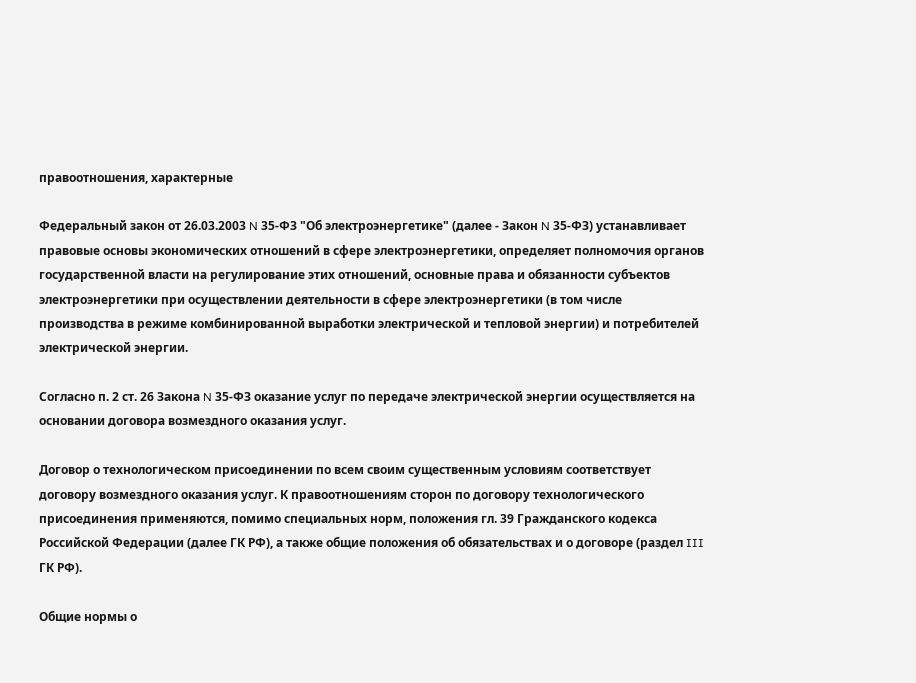правоотношения, характерные

Федеральный закон от 26.03.2003 N 35-ФЗ "Об электроэнергетике" (далее - Закон N 35-ФЗ) устанавливает правовые основы экономических отношений в сфере электроэнергетики, определяет полномочия органов государственной власти на регулирование этих отношений, основные права и обязанности субъектов электроэнергетики при осуществлении деятельности в сфере электроэнергетики (в том числе производства в режиме комбинированной выработки электрической и тепловой энергии) и потребителей электрической энергии.

Согласно п. 2 ст. 26 Закона N 35-ФЗ оказание услуг по передаче электрической энергии осуществляется на основании договора возмездного оказания услуг.

Договор о технологическом присоединении по всем своим существенным условиям соответствует договору возмездного оказания услуг. К правоотношениям сторон по договору технологического присоединения применяются, помимо специальных норм, положения гл. 39 Гражданского кодекса Российской Федерации (далее ГК РФ), а также общие положения об обязательствах и о договоре (раздел III ГК РФ).

Общие нормы о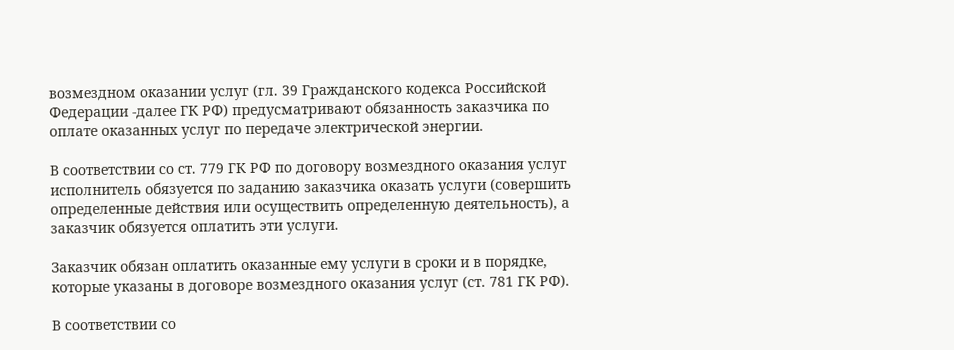возмездном оказании услуг (гл. 39 Гражданского кодекса Российской Федерации -далее ГК РФ) предусматривают обязанность заказчика по оплате оказанных услуг по передаче электрической энергии.

В соответствии со ст. 779 ГК РФ по договору возмездного оказания услуг исполнитель обязуется по заданию заказчика оказать услуги (совершить определенные действия или осуществить определенную деятельность), а заказчик обязуется оплатить эти услуги.

Заказчик обязан оплатить оказанные ему услуги в сроки и в порядке, которые указаны в договоре возмездного оказания услуг (ст. 781 ГК РФ).

В соответствии со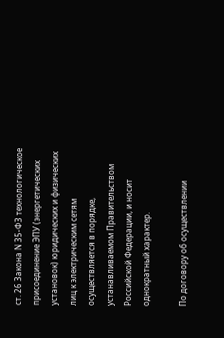ст. 26 Закона N 35-ФЗ технологическое присоединение ЭПУ (энергетических установок) юридических и физических лиц к электрическим сетям осуществляется в порядке, устанавливаемом Правительством Российской Федерации, и носит однократный характер.

По договору об осуществлении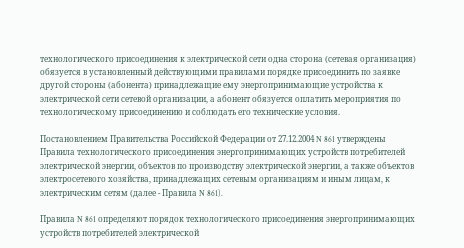технологического присоединения к электрической сети одна сторона (сетевая организация) обязуется в установленный действующими правилами порядке присоединить по заявке другой стороны (абонента) принадлежащие ему энергопринимающие устройства к электрической сети сетевой организации, а абонент обязуется оплатить мероприятия по технологическому присоединению и соблюдать его технические условия.

Постановлением Правительства Российской Федерации от 27.12.2004 N 861 утверждены Правила технологического присоединения энергопринимающих устройств потребителей электрической энергии, объектов по производству электрической энергии, а также объектов электросетевого хозяйства, принадлежащих сетевым организациям и иным лицам, к электрическим сетям (далее - Правила N 861).

Правила N 861 определяют порядок технологического присоединения энергопринимающих устройств потребителей электрической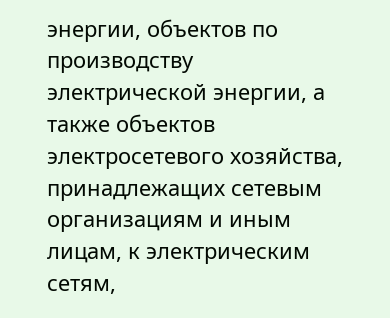энергии, объектов по производству электрической энергии, а также объектов электросетевого хозяйства, принадлежащих сетевым организациям и иным лицам, к электрическим сетям,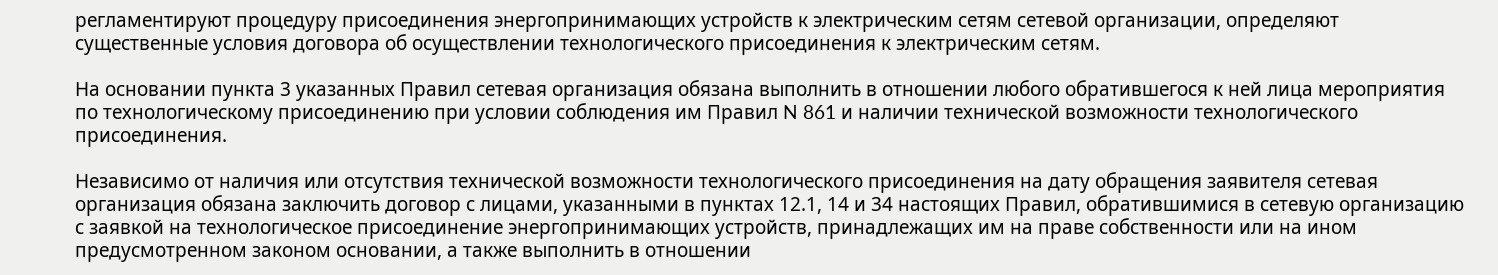регламентируют процедуру присоединения энергопринимающих устройств к электрическим сетям сетевой организации, определяют существенные условия договора об осуществлении технологического присоединения к электрическим сетям.

На основании пункта 3 указанных Правил сетевая организация обязана выполнить в отношении любого обратившегося к ней лица мероприятия по технологическому присоединению при условии соблюдения им Правил N 861 и наличии технической возможности технологического присоединения.

Независимо от наличия или отсутствия технической возможности технологического присоединения на дату обращения заявителя сетевая организация обязана заключить договор с лицами, указанными в пунктах 12.1, 14 и 34 настоящих Правил, обратившимися в сетевую организацию с заявкой на технологическое присоединение энергопринимающих устройств, принадлежащих им на праве собственности или на ином предусмотренном законом основании, а также выполнить в отношении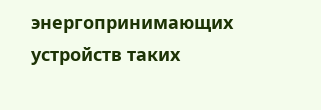энергопринимающих устройств таких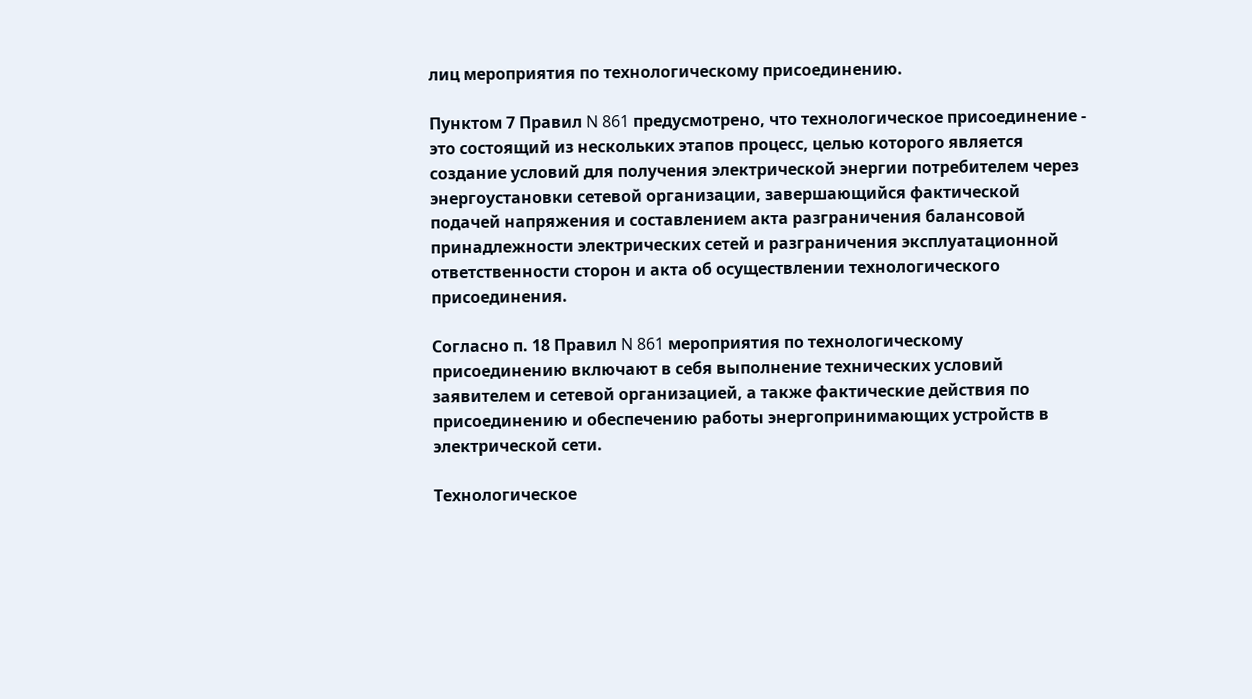лиц мероприятия по технологическому присоединению.

Пунктом 7 Правил N 861 предусмотрено, что технологическое присоединение - это состоящий из нескольких этапов процесс, целью которого является создание условий для получения электрической энергии потребителем через энергоустановки сетевой организации, завершающийся фактической подачей напряжения и составлением акта разграничения балансовой принадлежности электрических сетей и разграничения эксплуатационной ответственности сторон и акта об осуществлении технологического присоединения.

Согласно п. 18 Правил N 861 мероприятия по технологическому присоединению включают в себя выполнение технических условий заявителем и сетевой организацией, а также фактические действия по присоединению и обеспечению работы энергопринимающих устройств в электрической сети.

Технологическое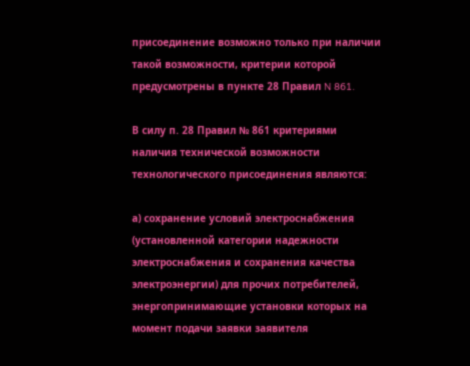присоединение возможно только при наличии такой возможности, критерии которой предусмотрены в пункте 28 Правил N 861.

В силу п. 28 Правил № 861 критериями наличия технической возможности технологического присоединения являются:

а) сохранение условий электроснабжения (установленной категории надежности электроснабжения и сохранения качества электроэнергии) для прочих потребителей, энергопринимающие установки которых на момент подачи заявки заявителя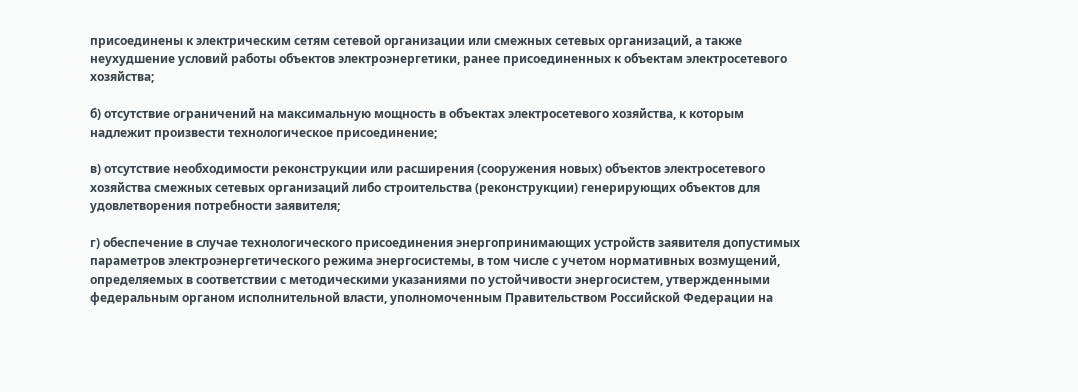присоединены к электрическим сетям сетевой организации или смежных сетевых организаций, а также неухудшение условий работы объектов электроэнергетики, ранее присоединенных к объектам электросетевого хозяйства;

б) отсутствие ограничений на максимальную мощность в объектах электросетевого хозяйства, к которым надлежит произвести технологическое присоединение;

в) отсутствие необходимости реконструкции или расширения (сооружения новых) объектов электросетевого хозяйства смежных сетевых организаций либо строительства (реконструкции) генерирующих объектов для удовлетворения потребности заявителя;

г) обеспечение в случае технологического присоединения энергопринимающих устройств заявителя допустимых параметров электроэнергетического режима энергосистемы, в том числе с учетом нормативных возмущений, определяемых в соответствии с методическими указаниями по устойчивости энергосистем, утвержденными федеральным органом исполнительной власти, уполномоченным Правительством Российской Федерации на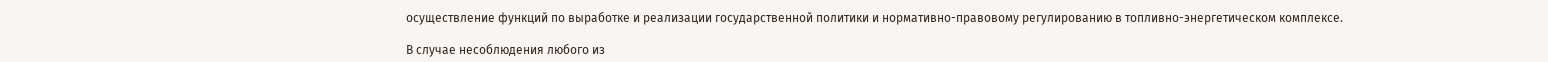осуществление функций по выработке и реализации государственной политики и нормативно-правовому регулированию в топливно-энергетическом комплексе.

В случае несоблюдения любого из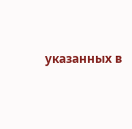указанных в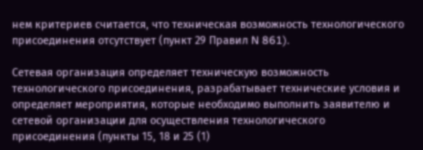нем критериев считается, что техническая возможность технологического присоединения отсутствует (пункт 29 Правил N 861).

Сетевая организация определяет техническую возможность технологического присоединения, разрабатывает технические условия и определяет мероприятия, которые необходимо выполнить заявителю и сетевой организации для осуществления технологического присоединения (пункты 15, 18 и 25 (1)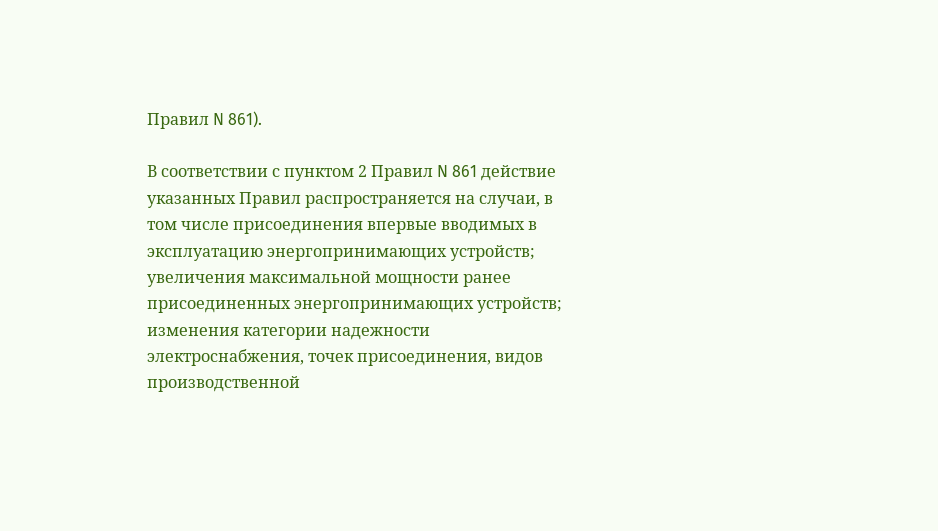Правил N 861).

В соответствии с пунктом 2 Правил N 861 действие указанных Правил распространяется на случаи, в том числе присоединения впервые вводимых в эксплуатацию энергопринимающих устройств; увеличения максимальной мощности ранее присоединенных энергопринимающих устройств; изменения категории надежности электроснабжения, точек присоединения, видов производственной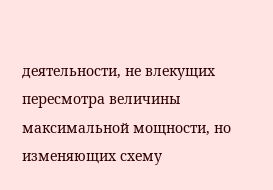деятельности, не влекущих пересмотра величины максимальной мощности, но изменяющих схему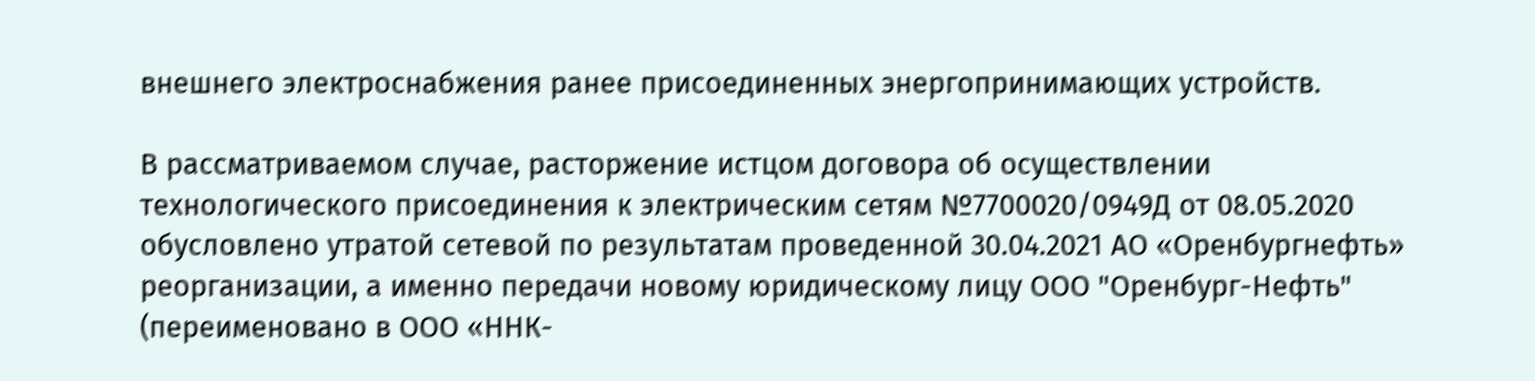внешнего электроснабжения ранее присоединенных энергопринимающих устройств.

В рассматриваемом случае, расторжение истцом договора об осуществлении технологического присоединения к электрическим сетям №7700020/0949Д от 08.05.2020 обусловлено утратой сетевой по результатам проведенной 30.04.2021 АО «Оренбургнефть» реорганизации, а именно передачи новому юридическому лицу ООО "Оренбург-Нефть" (переименовано в ООО «ННК-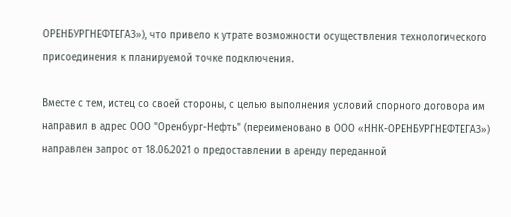ОРЕНБУРГНЕФТЕГАЗ»), что привело к утрате возможности осуществления технологического присоединения к планируемой точке подключения.

Вместе с тем, истец со своей стороны, с целью выполнения условий спорного договора им направил в адрес ООО "Оренбург-Нефть" (переименовано в ООО «ННК-ОРЕНБУРГНЕФТЕГАЗ») направлен запрос от 18.06.2021 о предоставлении в аренду переданной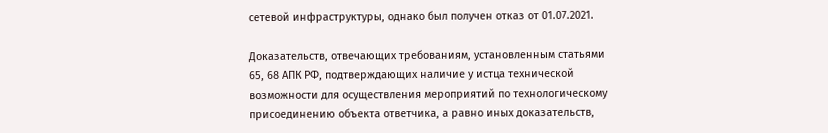сетевой инфраструктуры, однако был получен отказ от 01.07.2021.

Доказательств, отвечающих требованиям, установленным статьями 65, 68 АПК РФ, подтверждающих наличие у истца технической возможности для осуществления мероприятий по технологическому присоединению объекта ответчика, а равно иных доказательств,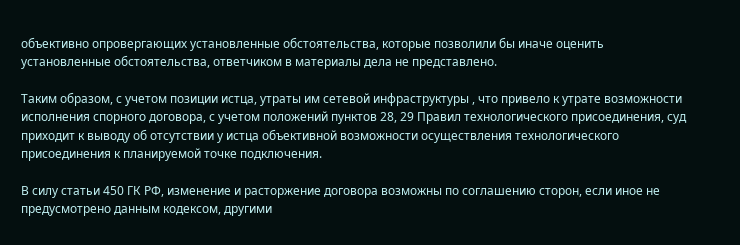объективно опровергающих установленные обстоятельства, которые позволили бы иначе оценить установленные обстоятельства, ответчиком в материалы дела не представлено.

Таким образом, с учетом позиции истца, утраты им сетевой инфраструктуры , что привело к утрате возможности исполнения спорного договора, с учетом положений пунктов 28, 29 Правил технологического присоединения, суд приходит к выводу об отсутствии у истца объективной возможности осуществления технологического присоединения к планируемой точке подключения.

В силу статьи 450 ГК РФ, изменение и расторжение договора возможны по соглашению сторон, если иное не предусмотрено данным кодексом, другими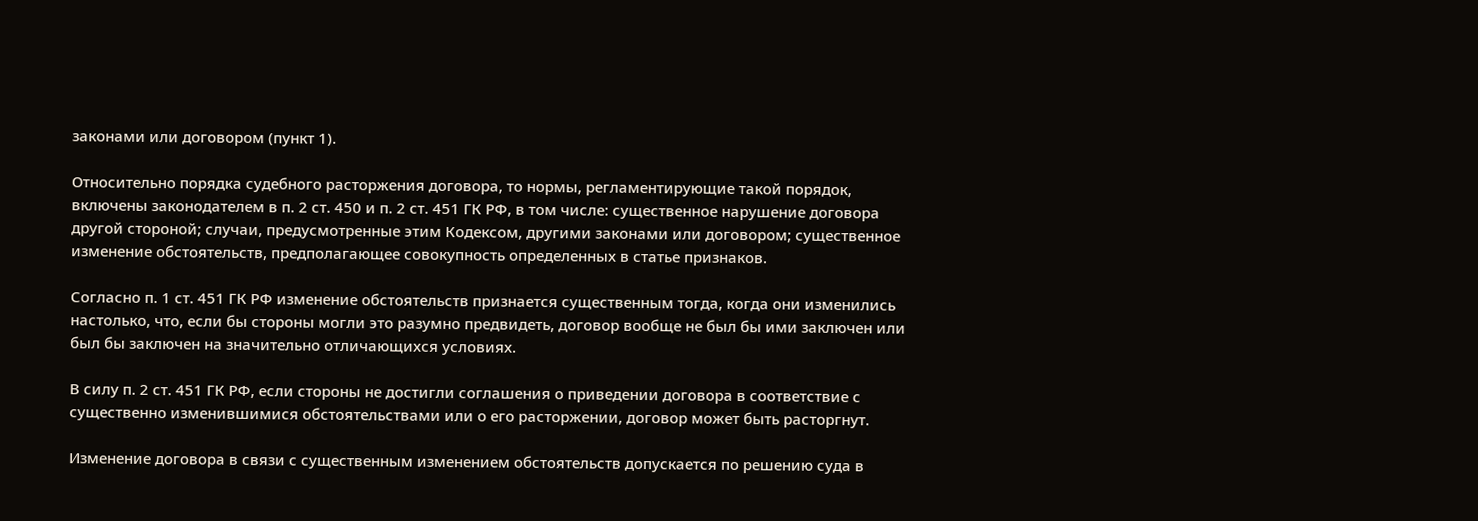законами или договором (пункт 1).

Относительно порядка судебного расторжения договора, то нормы, регламентирующие такой порядок, включены законодателем в п. 2 ст. 450 и п. 2 ст. 451 ГК РФ, в том числе: существенное нарушение договора другой стороной; случаи, предусмотренные этим Кодексом, другими законами или договором; существенное изменение обстоятельств, предполагающее совокупность определенных в статье признаков.

Согласно п. 1 ст. 451 ГК РФ изменение обстоятельств признается существенным тогда, когда они изменились настолько, что, если бы стороны могли это разумно предвидеть, договор вообще не был бы ими заключен или был бы заключен на значительно отличающихся условиях.

В силу п. 2 ст. 451 ГК РФ, если стороны не достигли соглашения о приведении договора в соответствие с существенно изменившимися обстоятельствами или о его расторжении, договор может быть расторгнут.

Изменение договора в связи с существенным изменением обстоятельств допускается по решению суда в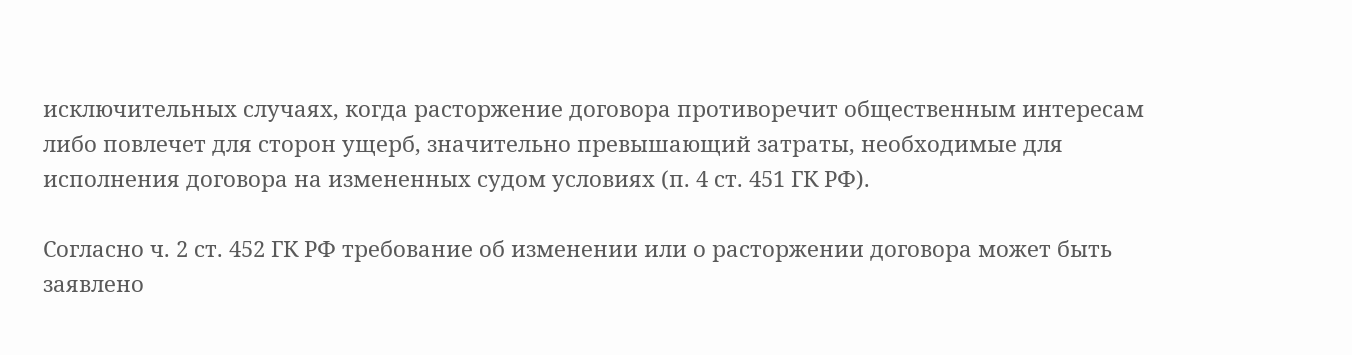исключительных случаях, когда расторжение договора противоречит общественным интересам либо повлечет для сторон ущерб, значительно превышающий затраты, необходимые для исполнения договора на измененных судом условиях (п. 4 ст. 451 ГК РФ).

Согласно ч. 2 ст. 452 ГК РФ требование об изменении или о расторжении договора может быть заявлено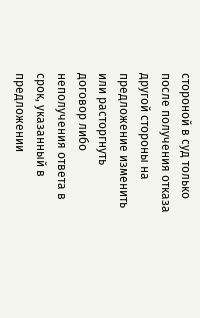стороной в суд только после получения отказа другой стороны на предложение изменить или расторгнуть договор либо неполучения ответа в срок, указанный в предложении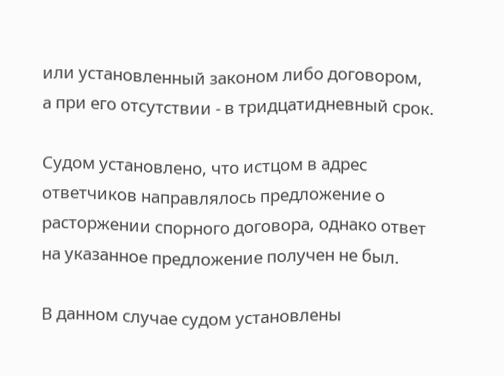или установленный законом либо договором, а при его отсутствии - в тридцатидневный срок.

Судом установлено, что истцом в адрес ответчиков направлялось предложение о расторжении спорного договора, однако ответ на указанное предложение получен не был.

В данном случае судом установлены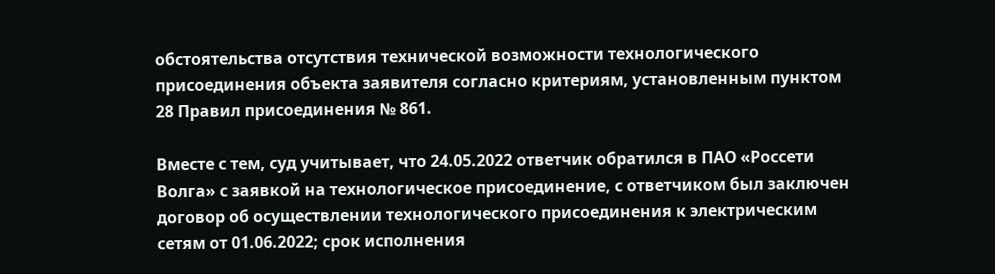обстоятельства отсутствия технической возможности технологического присоединения объекта заявителя согласно критериям, установленным пунктом 28 Правил присоединения № 861.

Вместе с тем, суд учитывает, что 24.05.2022 ответчик обратился в ПАО «Россети Волга» с заявкой на технологическое присоединение, с ответчиком был заключен договор об осуществлении технологического присоединения к электрическим сетям от 01.06.2022; срок исполнения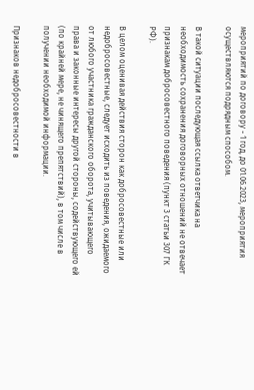мероприятий по договору - 1 год, до 01.06.2023, мероприятия осуществляются подрядным способом.

В такой ситуации последующая ссылка ответчика на необходимость сохранения договорных отношений не отвечает признакам добросовестного поведения (пункт 3 статьи 307 ГК РФ).

В целом оценивая действия сторон как добросовестные или недобросовестные, следует исходить из поведения, ожидаемого от любого участника гражданского оборота, учитывающего права и законные интересы другой стороны, содействующего ей (по крайней мере, не чинящего препятствий), в том числе в получении необходимой информации.

Признаков недобросовестности в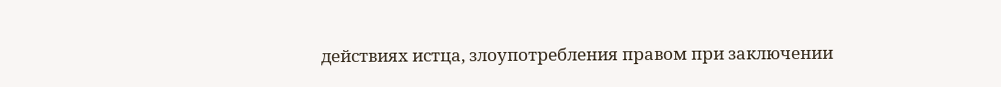действиях истца, злоупотребления правом при заключении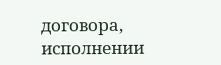договора, исполнении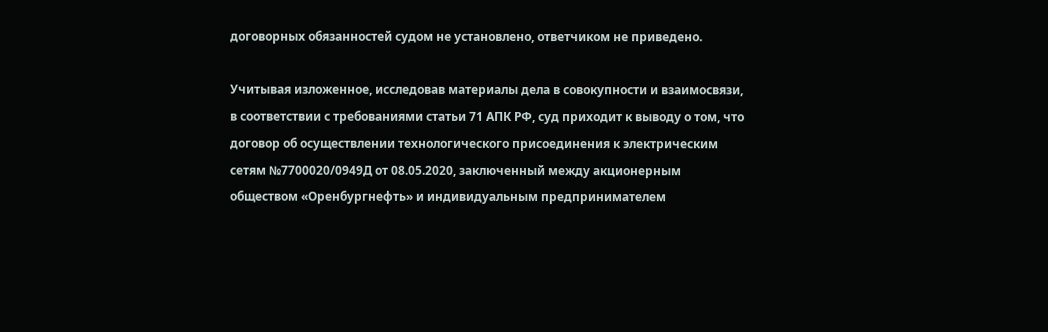договорных обязанностей судом не установлено, ответчиком не приведено.

Учитывая изложенное, исследовав материалы дела в совокупности и взаимосвязи, в соответствии с требованиями статьи 71 АПК РФ, суд приходит к выводу о том, что договор об осуществлении технологического присоединения к электрическим сетям №7700020/0949Д от 08.05.2020, заключенный между акционерным обществом «Оренбургнефть» и индивидуальным предпринимателем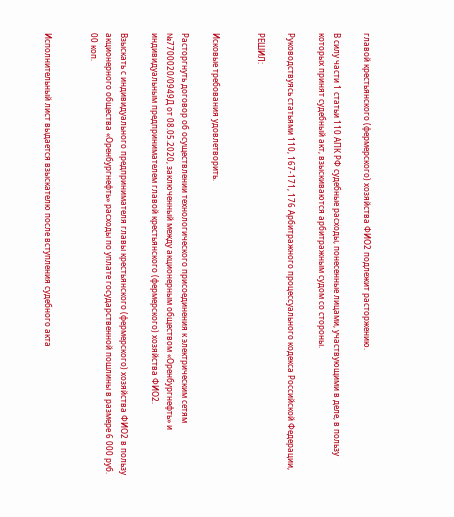главой крестьянского (фермерского) хозяйства ФИО2 подлежит расторжению.

В силу части 1 статьи 110 АПК РФ судебные расходы, понесенные лицами, участвующими в деле, в пользу которых принят судебный акт, взыскиваются арбитражным судом со стороны.

Руководствуясь статьями 110, 167-171, 176 Арбитражного процессуального кодекса Российской Федерации,

РЕШИЛ:


Исковые требования удовлетворить.

Расторгнуть договор об осуществлении технологического присоединения к электрическим сетям №7700020/0949Д от 08.05.2020, заключенный между акционерным обществом «Оренбургнефть» и индивидуальным предпринимателем главой крестьянского (фермерского) хозяйства ФИО2.

Взыскать с индивидуального предпринимателя главы крестьянского (фермерского) хозяйства ФИО2 в пользу акционерного общества «Оренбургнефть» расходы по уплате государственной пошлины в размере 6 000 руб. 00 коп.


Исполнительный лист выдается взыскателю после вступления судебного акта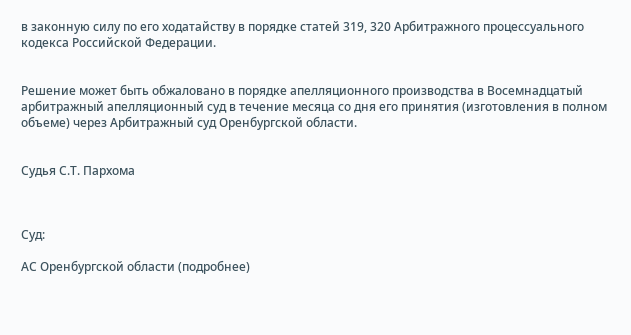в законную силу по его ходатайству в порядке статей 319, 320 Арбитражного процессуального кодекса Российской Федерации.


Решение может быть обжаловано в порядке апелляционного производства в Восемнадцатый арбитражный апелляционный суд в течение месяца со дня его принятия (изготовления в полном объеме) через Арбитражный суд Оренбургской области.


Судья С.Т. Пархома



Суд:

АС Оренбургской области (подробнее)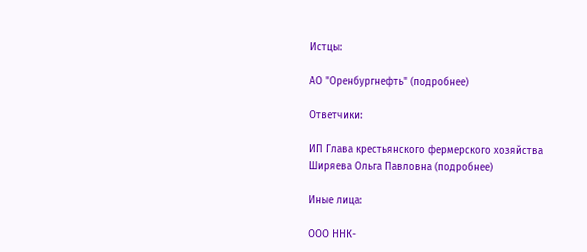Истцы:

АО "Оренбургнефть" (подробнее)

Ответчики:

ИП Глава крестьянского фермерского хозяйства Ширяева Ольга Павловна (подробнее)

Иные лица:

ООО ННК-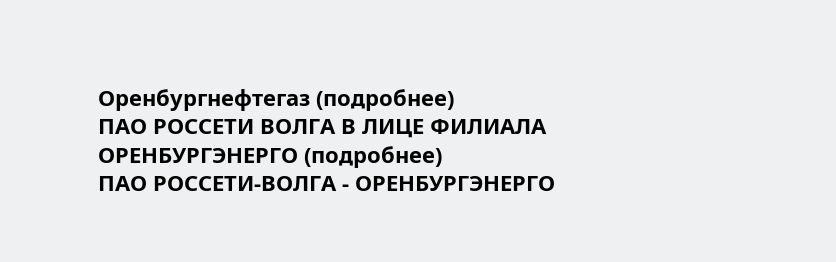Оренбургнефтегаз (подробнее)
ПАО РОССЕТИ ВОЛГА В ЛИЦЕ ФИЛИАЛА ОРЕНБУРГЭНЕРГО (подробнее)
ПАО РОССЕТИ-ВОЛГА - ОРЕНБУРГЭНЕРГО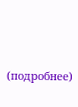(подробнее)